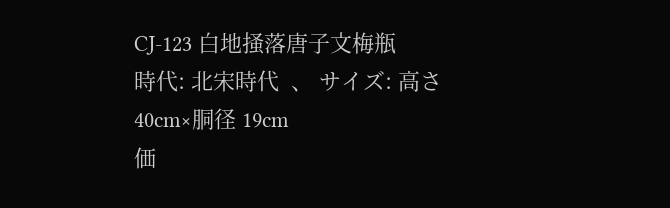CJ-123 白地掻落唐子文梅瓶
時代: 北宋時代  、 サイズ: 高さ 40cm×胴径 19cm
価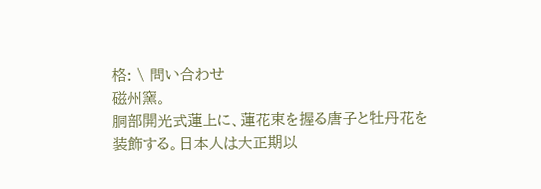格: \ 問い合わせ
磁州窯。
胴部開光式蓮上に、蓮花束を握る唐子と牡丹花を装飾する。日本人は大正期以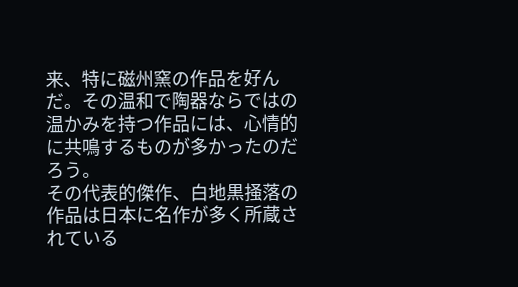来、特に磁州窯の作品を好んだ。その温和で陶器ならではの温かみを持つ作品には、心情的に共鳴するものが多かったのだろう。
その代表的傑作、白地黒掻落の作品は日本に名作が多く所蔵されている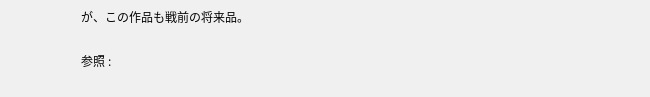が、この作品も戦前の将来品。

参照 :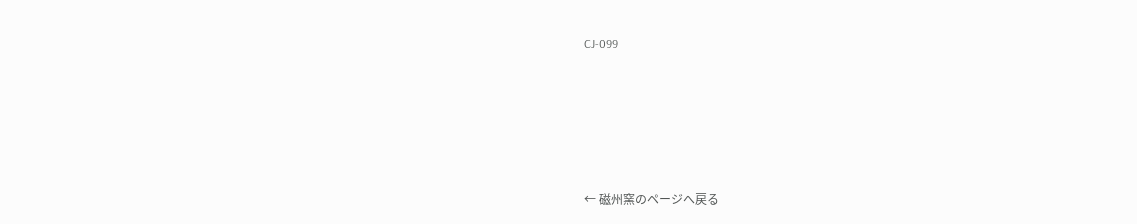CJ-099








← 磁州窯のページへ戻る